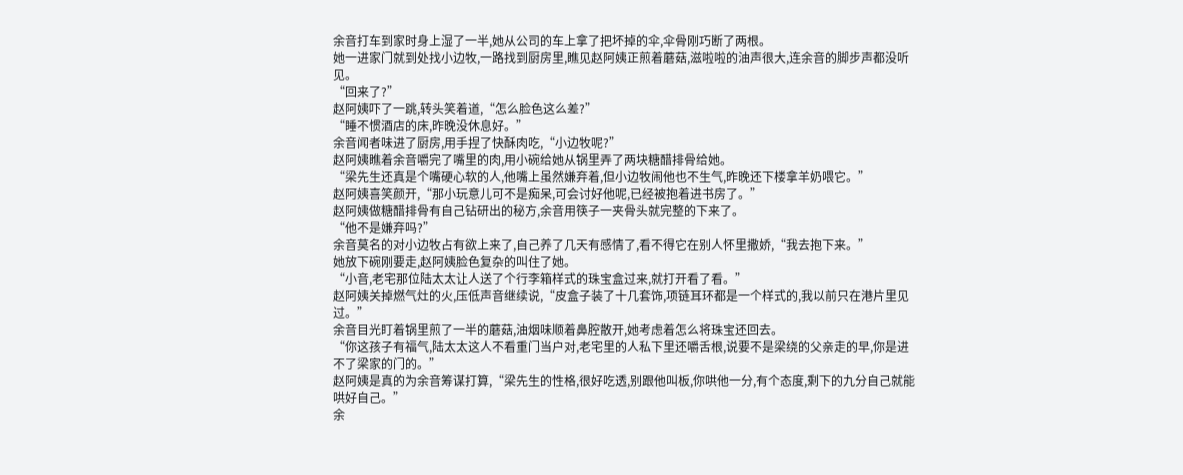余音打车到家时身上湿了一半,她从公司的车上拿了把坏掉的伞,伞骨刚巧断了两根。
她一进家门就到处找小边牧,一路找到厨房里,瞧见赵阿姨正煎着蘑菇,滋啦啦的油声很大,连余音的脚步声都没听见。
“回来了?”
赵阿姨吓了一跳,转头笑着道,“怎么脸色这么差?”
“睡不惯酒店的床,昨晚没休息好。”
余音闻者味进了厨房,用手捏了快酥肉吃,“小边牧呢?”
赵阿姨瞧着余音嚼完了嘴里的肉,用小碗给她从锅里弄了两块糖醋排骨给她。
“梁先生还真是个嘴硬心软的人,他嘴上虽然嫌弃着,但小边牧闹他也不生气,昨晚还下楼拿羊奶喂它。”
赵阿姨喜笑颜开,“那小玩意儿可不是痴呆,可会讨好他呢,已经被抱着进书房了。”
赵阿姨做糖醋排骨有自己钻研出的秘方,余音用筷子一夹骨头就完整的下来了。
“他不是嫌弃吗?”
余音莫名的对小边牧占有欲上来了,自己养了几天有感情了,看不得它在别人怀里撒娇,“我去抱下来。”
她放下碗刚要走,赵阿姨脸色复杂的叫住了她。
“小音,老宅那位陆太太让人送了个行李箱样式的珠宝盒过来,就打开看了看。”
赵阿姨关掉燃气灶的火,压低声音继续说,“皮盒子装了十几套饰,项链耳环都是一个样式的,我以前只在港片里见过。”
余音目光盯着锅里煎了一半的蘑菇,油烟味顺着鼻腔散开,她考虑着怎么将珠宝还回去。
“你这孩子有福气,陆太太这人不看重门当户对,老宅里的人私下里还嚼舌根,说要不是梁绕的父亲走的早,你是进不了梁家的门的。”
赵阿姨是真的为余音筹谋打算,“梁先生的性格,很好吃透,别跟他叫板,你哄他一分,有个态度,剩下的九分自己就能哄好自己。”
余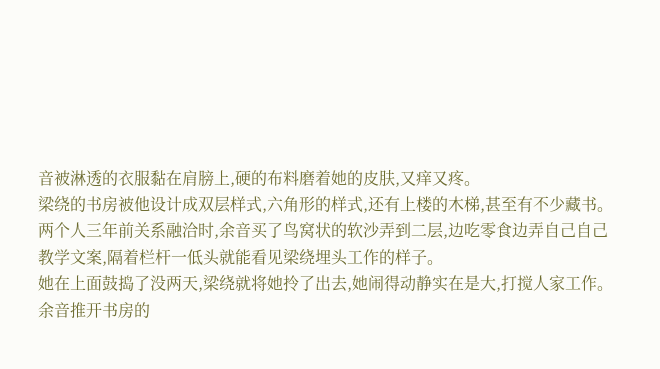音被淋透的衣服黏在肩膀上,硬的布料磨着她的皮肤,又痒又疼。
梁绕的书房被他设计成双层样式,六角形的样式,还有上楼的木梯,甚至有不少藏书。
两个人三年前关系融洽时,余音买了鸟窝状的软沙弄到二层,边吃零食边弄自己自己教学文案,隔着栏杆一低头就能看见梁绕埋头工作的样子。
她在上面鼓捣了没两天,梁绕就将她拎了出去,她闹得动静实在是大,打搅人家工作。
余音推开书房的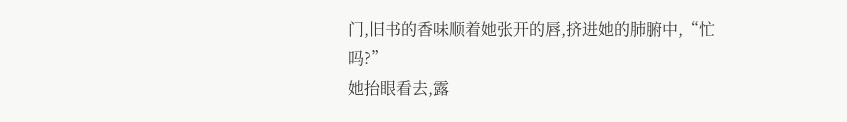门,旧书的香味顺着她张开的唇,挤进她的肺腑中,“忙吗?”
她抬眼看去,露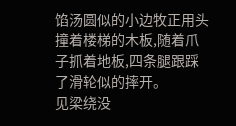馅汤圆似的小边牧正用头撞着楼梯的木板,随着爪子抓着地板,四条腿跟踩了滑轮似的摔开。
见梁绕没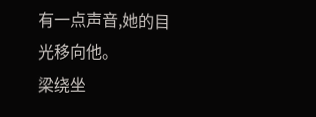有一点声音,她的目光移向他。
梁绕坐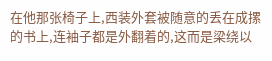在他那张椅子上,西装外套被随意的丢在成摞的书上,连袖子都是外翻着的,这而是梁绕以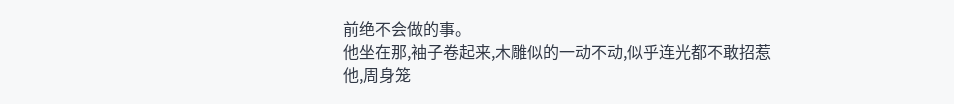前绝不会做的事。
他坐在那,袖子卷起来,木雕似的一动不动,似乎连光都不敢招惹他,周身笼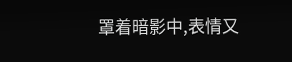罩着暗影中,表情又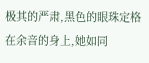极其的严肃,黑色的眼珠定格在余音的身上,她如同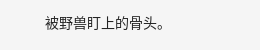被野兽盯上的骨头。